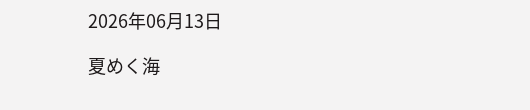2026年06月13日

夏めく海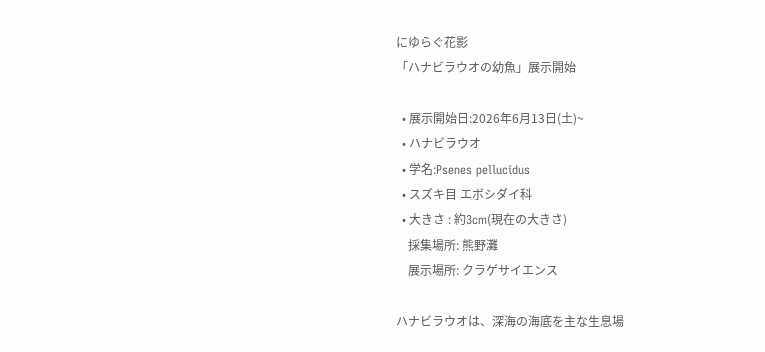にゆらぐ花影
「ハナビラウオの幼魚」展示開始

  • 展示開始日:2026年6月13日(土)~
  • ハナビラウオ
  • 学名:Psenes pellucidus
  • スズキ目 エボシダイ科
  • 大きさ : 約3cm(現在の大きさ)
    採集場所: 熊野灘
    展示場所: クラゲサイエンス

ハナビラウオは、深海の海底を主な生息場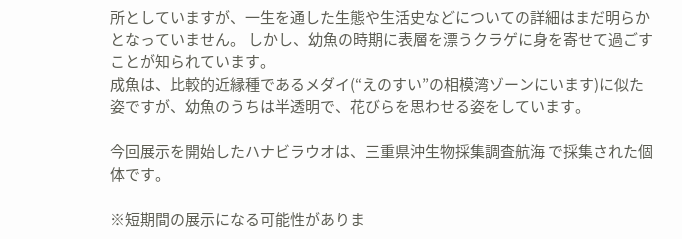所としていますが、一生を通した生態や生活史などについての詳細はまだ明らかとなっていません。 しかし、幼魚の時期に表層を漂うクラゲに身を寄せて過ごすことが知られています。
成魚は、比較的近縁種であるメダイ(“えのすい”の相模湾ゾーンにいます)に似た姿ですが、幼魚のうちは半透明で、花びらを思わせる姿をしています。

今回展示を開始したハナビラウオは、三重県沖生物採集調査航海 で採集された個体です。

※短期間の展示になる可能性がありま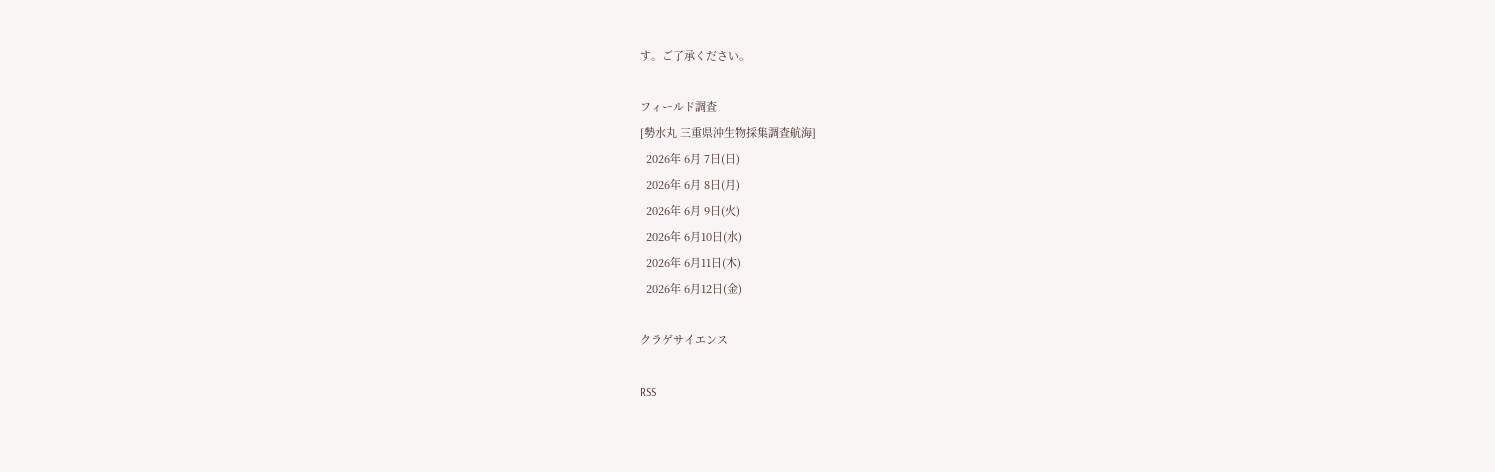す。ご了承ください。

フィールド調査
[勢水丸 三重県沖生物採集調査航海]
  2026年 6月 7日(日)
  2026年 6月 8日(月)
  2026年 6月 9日(火)
  2026年 6月10日(水)
  2026年 6月11日(木)
  2026年 6月12日(金)

クラゲサイエンス

RSS